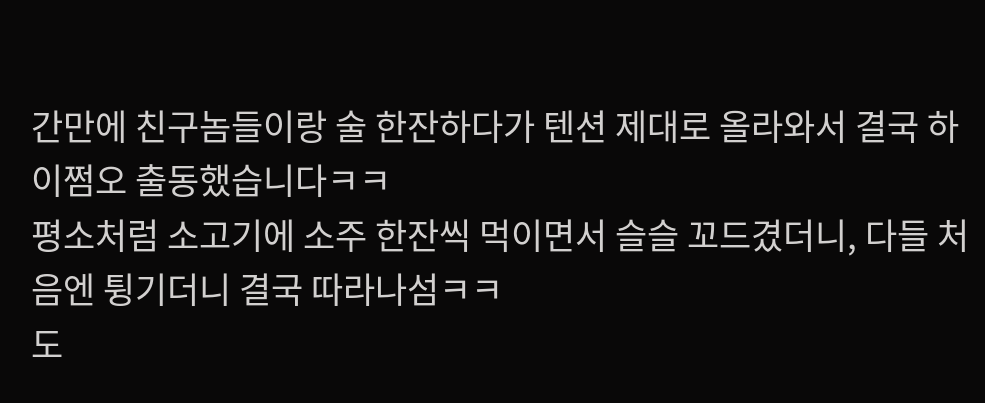간만에 친구놈들이랑 술 한잔하다가 텐션 제대로 올라와서 결국 하이쩜오 출동했습니다ㅋㅋ
평소처럼 소고기에 소주 한잔씩 먹이면서 슬슬 꼬드겼더니, 다들 처음엔 튕기더니 결국 따라나섬ㅋㅋ
도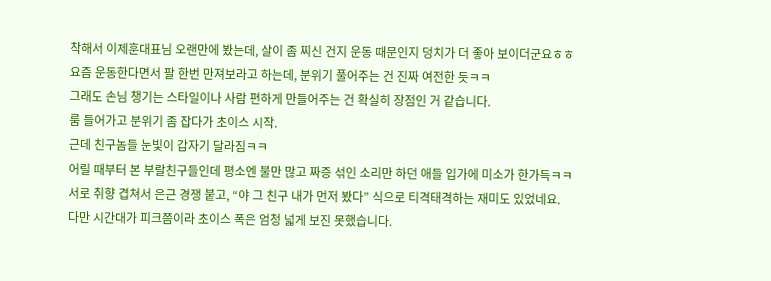착해서 이제훈대표님 오랜만에 봤는데, 살이 좀 찌신 건지 운동 때문인지 덩치가 더 좋아 보이더군요ㅎㅎ
요즘 운동한다면서 팔 한번 만져보라고 하는데, 분위기 풀어주는 건 진짜 여전한 듯ㅋㅋ
그래도 손님 챙기는 스타일이나 사람 편하게 만들어주는 건 확실히 장점인 거 같습니다.
룸 들어가고 분위기 좀 잡다가 초이스 시작.
근데 친구놈들 눈빛이 갑자기 달라짐ㅋㅋ
어릴 때부터 본 부랄친구들인데 평소엔 불만 많고 짜증 섞인 소리만 하던 애들 입가에 미소가 한가득ㅋㅋ
서로 취향 겹쳐서 은근 경쟁 붙고, “야 그 친구 내가 먼저 봤다” 식으로 티격태격하는 재미도 있었네요.
다만 시간대가 피크쯤이라 초이스 폭은 엄청 넓게 보진 못했습니다.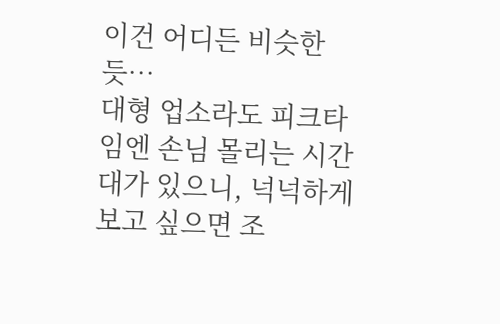이건 어디든 비슷한 듯…
대형 업소라도 피크타임엔 손님 몰리는 시간대가 있으니, 넉넉하게 보고 싶으면 조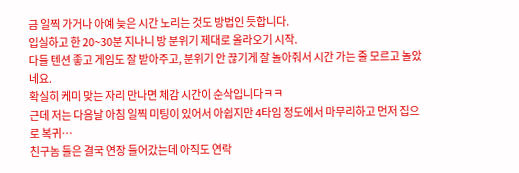금 일찍 가거나 아예 늦은 시간 노리는 것도 방법인 듯합니다.
입실하고 한 20~30분 지나니 방 분위기 제대로 올라오기 시작.
다들 텐션 좋고 게임도 잘 받아주고, 분위기 안 끊기게 잘 놀아줘서 시간 가는 줄 모르고 놀았네요.
확실히 케미 맞는 자리 만나면 체감 시간이 순삭입니다ㅋㅋ
근데 저는 다음날 아침 일찍 미팅이 있어서 아쉽지만 4타임 정도에서 마무리하고 먼저 집으로 복귀…
친구놈 둘은 결국 연장 들어갔는데 아직도 연락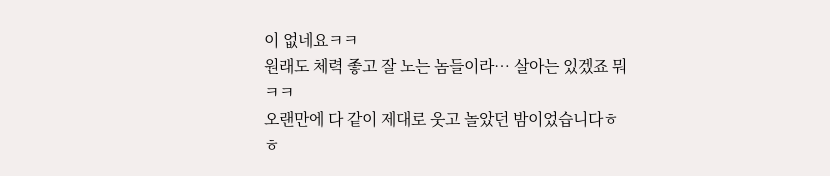이 없네요ㅋㅋ
원래도 체력 좋고 잘 노는 놈들이라… 살아는 있겠죠 뭐ㅋㅋ
오랜만에 다 같이 제대로 웃고 놀았던 밤이었습니다ㅎㅎ